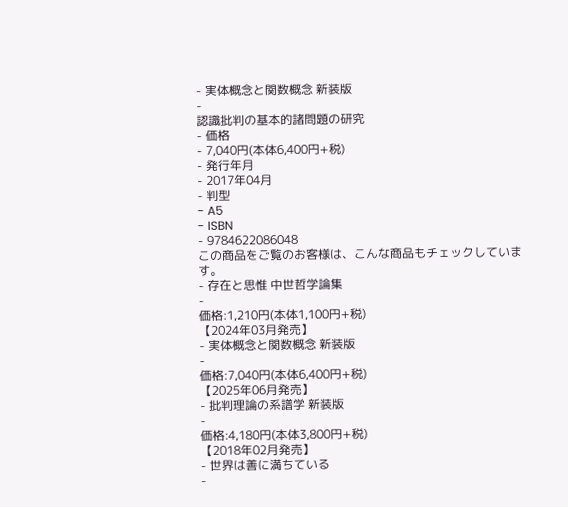- 実体概念と関数概念 新装版
-
認識批判の基本的諸問題の研究
- 価格
- 7,040円(本体6,400円+税)
- 発行年月
- 2017年04月
- 判型
- A5
- ISBN
- 9784622086048
この商品をご覧のお客様は、こんな商品もチェックしています。
- 存在と思惟 中世哲学論集
-
価格:1,210円(本体1,100円+税)
【2024年03月発売】
- 実体概念と関数概念 新装版
-
価格:7,040円(本体6,400円+税)
【2025年06月発売】
- 批判理論の系譜学 新装版
-
価格:4,180円(本体3,800円+税)
【2018年02月発売】
- 世界は善に満ちている
-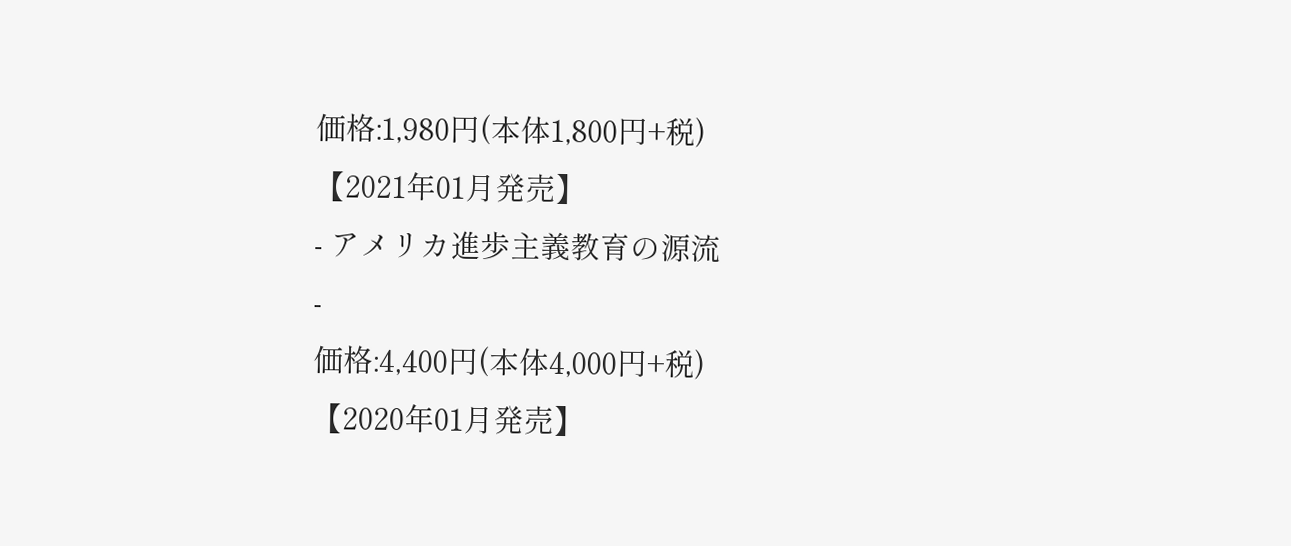価格:1,980円(本体1,800円+税)
【2021年01月発売】
- アメリカ進歩主義教育の源流
-
価格:4,400円(本体4,000円+税)
【2020年01月発売】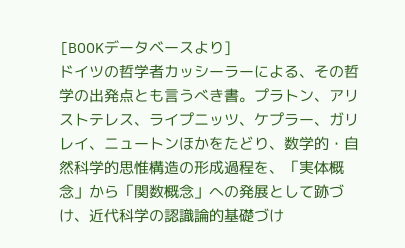[BOOKデータベースより]
ドイツの哲学者カッシーラーによる、その哲学の出発点とも言うべき書。プラトン、アリストテレス、ライプニッツ、ケプラー、ガリレイ、ニュートンほかをたどり、数学的・自然科学的思惟構造の形成過程を、「実体概念」から「関数概念」への発展として跡づけ、近代科学の認識論的基礎づけ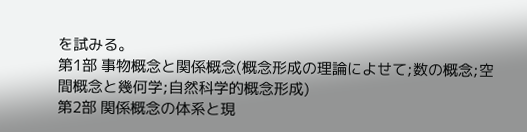を試みる。
第1部 事物概念と関係概念(概念形成の理論によせて;数の概念;空間概念と幾何学;自然科学的概念形成)
第2部 関係概念の体系と現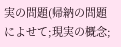実の問題(帰納の問題によせて;現実の概念;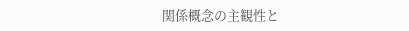関係概念の主観性と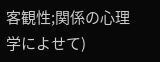客観性;関係の心理学によせて)